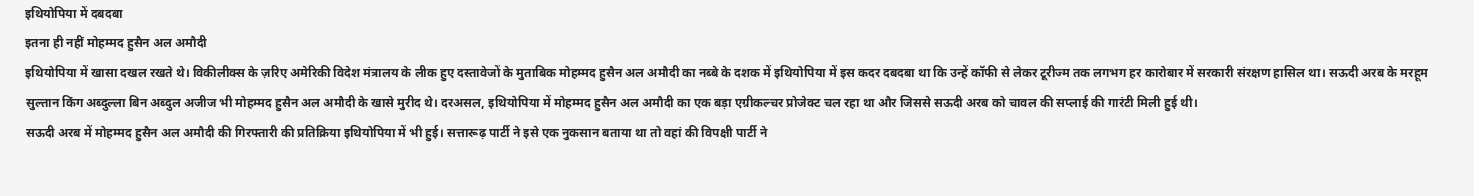इथियोपिया में दबदबा
इतना ही नहीं मोहम्मद हुसैन अल अमौदी
इथियोपिया में खासा दखल रखते थे। विकीलीक्स के ज़रिए अमेरिकी विदेश मंत्रालय के लीक हुए दस्तावेजों के मुताबिक मोहम्मद हुसैन अल अमौदी का नब्बे के दशक में इथियोपिया में इस कदर दबदबा था कि उन्हें कॉफी से लेकर टूरीज्म तक लगभग हर कारोबार में सरकारी संरक्षण हासिल था। सऊदी अरब के मरहूम सुल्तान किंग अब्दुल्ला बिन अब्दुल अजीज भी मोहम्मद हुसैन अल अमौदी के खासे मुरीद थे। दरअसल, इथियोपिया में मोहम्मद हुसैन अल अमौदी का एक बड़ा एग्रीकल्चर प्रोजेक्ट चल रहा था और जिससे सऊदी अरब को चावल की सप्लाई की गारंटी मिली हुई थी।
सऊदी अरब में मोहम्मद हुसैन अल अमौदी की गिरफ्तारी की प्रतिक्रिया इथियोपिया में भी हुई। सत्तारूढ़ पार्टी ने इसे एक नुकसान बताया था तो वहां की विपक्षी पार्टी ने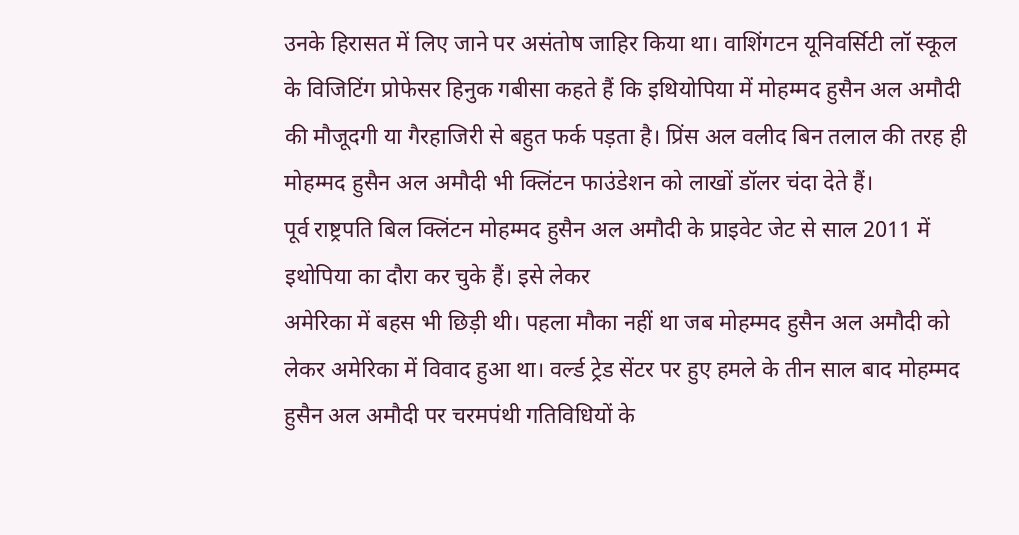उनके हिरासत में लिए जाने पर असंतोष जाहिर किया था। वाशिंगटन यूनिवर्सिटी लॉ स्कूल के विजिटिंग प्रोफेसर हिनुक गबीसा कहते हैं कि इथियोपिया में मोहम्मद हुसैन अल अमौदी की मौजूदगी या गैरहाजिरी से बहुत फर्क पड़ता है। प्रिंस अल वलीद बिन तलाल की तरह ही मोहम्मद हुसैन अल अमौदी भी क्लिंटन फाउंडेशन को लाखों डॉलर चंदा देते हैं।
पूर्व राष्ट्रपति बिल क्लिंटन मोहम्मद हुसैन अल अमौदी के प्राइवेट जेट से साल 2011 में इथोपिया का दौरा कर चुके हैं। इसे लेकर
अमेरिका में बहस भी छिड़ी थी। पहला मौका नहीं था जब मोहम्मद हुसैन अल अमौदी को लेकर अमेरिका में विवाद हुआ था। वर्ल्ड ट्रेड सेंटर पर हुए हमले के तीन साल बाद मोहम्मद हुसैन अल अमौदी पर चरमपंथी गतिविधियों के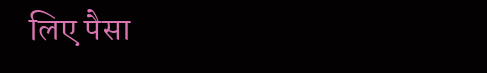लिए पैसा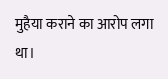मुहैया कराने का आरोप लगा था।